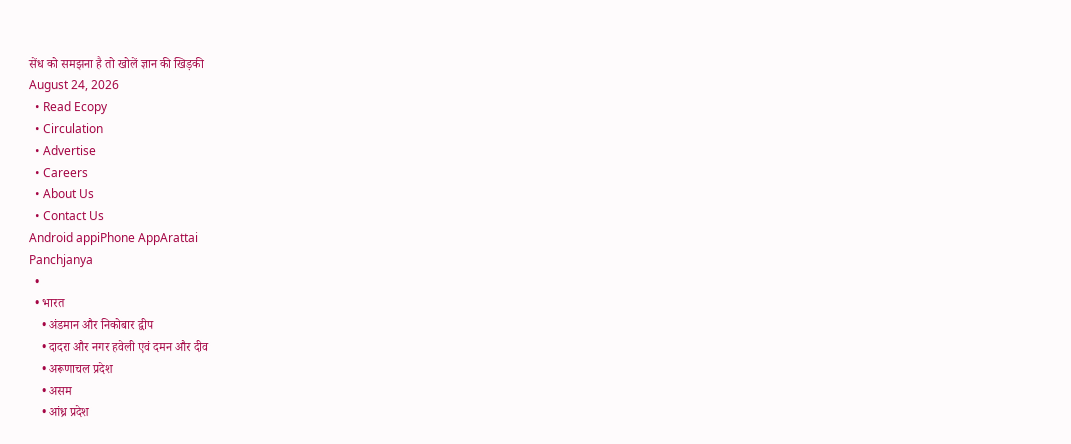सेंध को समझना है तो खोलें ज्ञान की खिड़की
August 24, 2026
  • Read Ecopy
  • Circulation
  • Advertise
  • Careers
  • About Us
  • Contact Us
Android appiPhone AppArattai
Panchjanya
  •
  • भारत
    • अंडमान और निकोबार द्वीप
    • दादरा और नगर हवेली एवं दमन और दीव
    • अरूणाचल प्रदेश
    • असम
    • आंध्र प्रदेश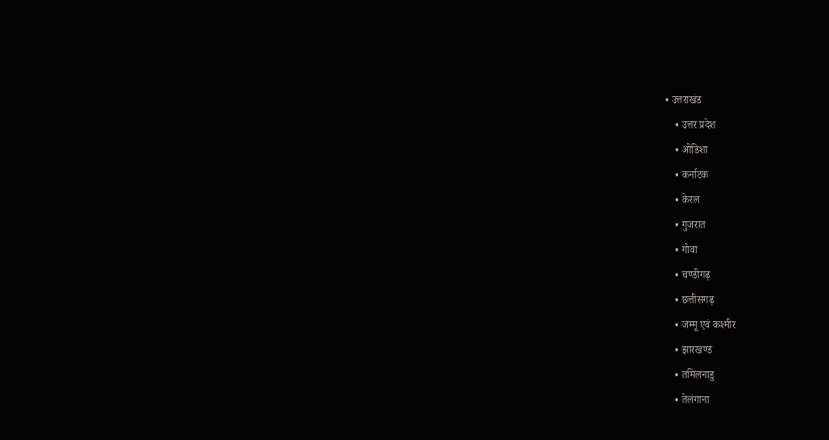• उत्तराखंड
    • उत्तर प्रदेश
    • ओडिशा
    • कर्नाटक
    • केरल
    • गुजरात
    • गोवा
    • चण्‍डीगढ़
    • छत्तीसगढ़
    • जम्‍मू एवं कश्‍मीर
    • झारखण्‍ड
    • तमिलनाडु
    • तेलंगाना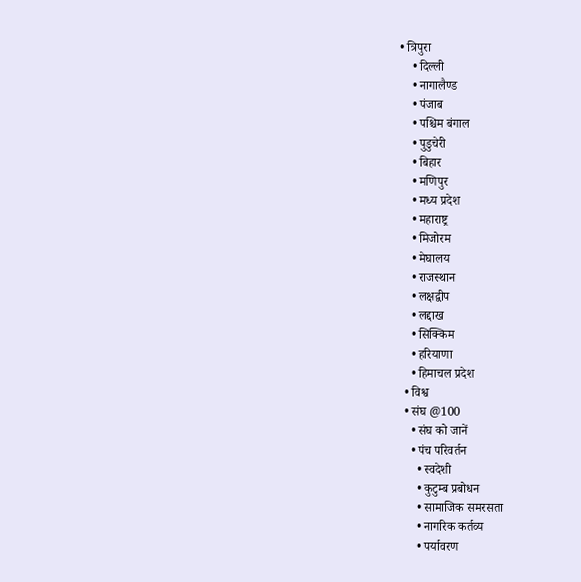• त्रिपुरा
    • दिल्ली
    • नागालैण्‍ड
    • पंजाब
    • पश्चिम बंगाल
    • पुडुचेरी
    • बिहार
    • मणिपुर
    • मध्य प्रदेश
    • महाराष्ट्र
    • मिजोरम
    • मेघालय
    • राजस्थान
    • लक्षद्वीप
    • लद्दाख
    • सिक्किम
    • हरियाणा
    • हिमाचल प्रदेश
  • विश्व
  • संघ @100
    • संघ को जानें
    • पंच परिवर्तन
      • स्वदेशी
      • कुटुम्ब प्रबोधन
      • सामाजिक समरसता
      • नागरिक कर्तव्य
      • पर्यावरण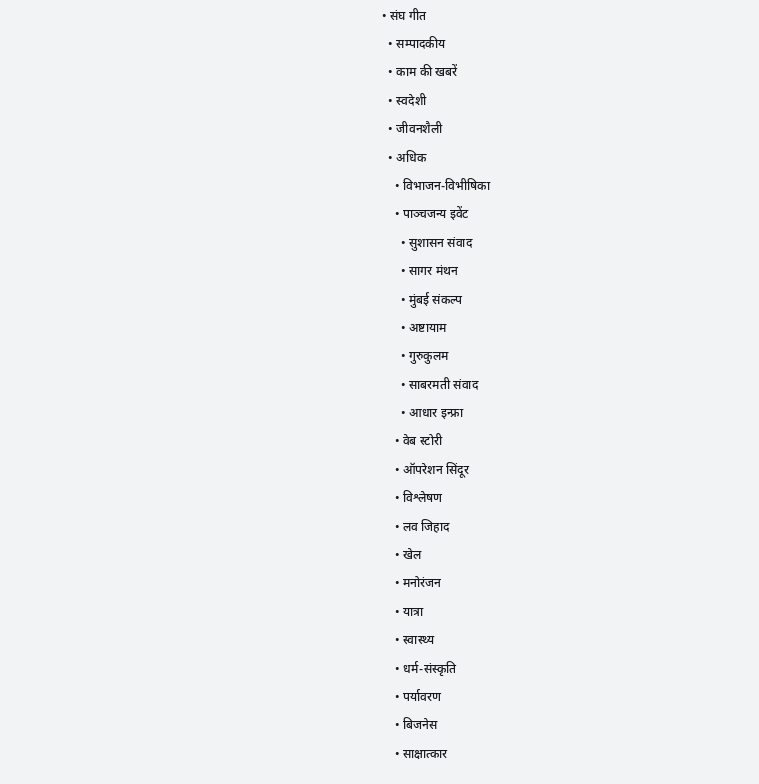• संघ गीत
  • सम्पादकीय
  • काम की खबरें
  • स्वदेशी
  • जीवनशैली
  • अधिक
    • विभाजन-विभीषिका
    • पाञ्चजन्य इवेंट
      • सुशासन संवाद
      • सागर मंथन
      • मुंबई संकल्प
      • अष्टायाम
      • गुरुकुलम
      • साबरमती संवाद
      • आधार इन्फ्रा
    • वेब स्टोरी
    • ऑपरेशन सिंदूर
    • विश्लेषण
    • लव जिहाद
    • खेल
    • मनोरंजन
    • यात्रा
    • स्वास्थ्य
    • धर्म-संस्कृति
    • पर्यावरण
    • बिजनेस
    • साक्षात्कार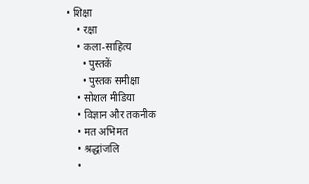• शिक्षा
    • रक्षा
    • कला-साहित्य
      • पुस्तकें
      • पुस्तक समीक्षा
    • सोशल मीडिया
    • विज्ञान और तकनीक
    • मत अभिमत
    • श्रद्धांजलि
    •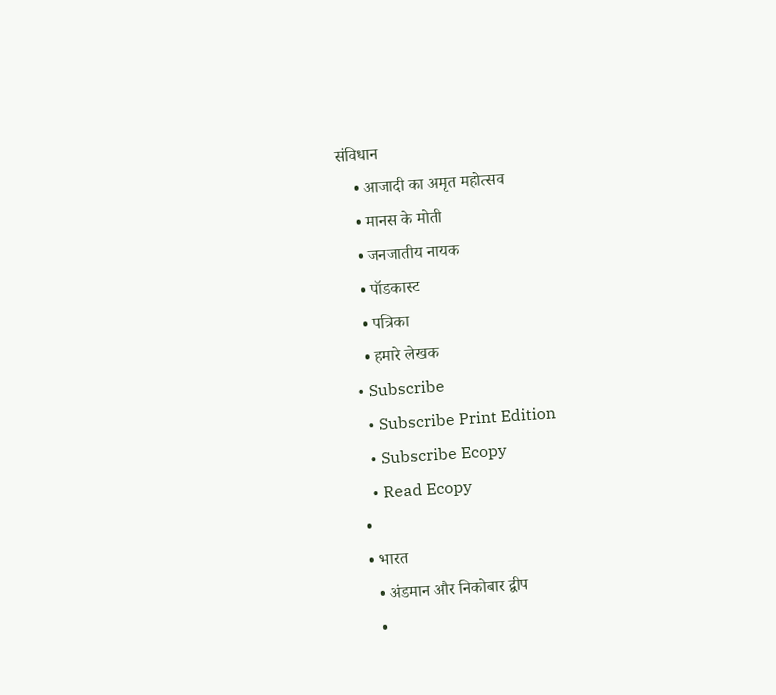संविधान
    • आजादी का अमृत महोत्सव
    • मानस के मोती
    • जनजातीय नायक
    • पॉडकास्ट
    • पत्रिका
    • हमारे लेखक
  • Subscribe
    • Subscribe Print Edition
    • Subscribe Ecopy
    • Read Ecopy
  •
  • भारत
    • अंडमान और निकोबार द्वीप
    •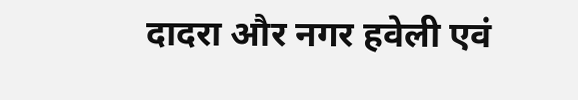दादरा और नगर हवेली एवं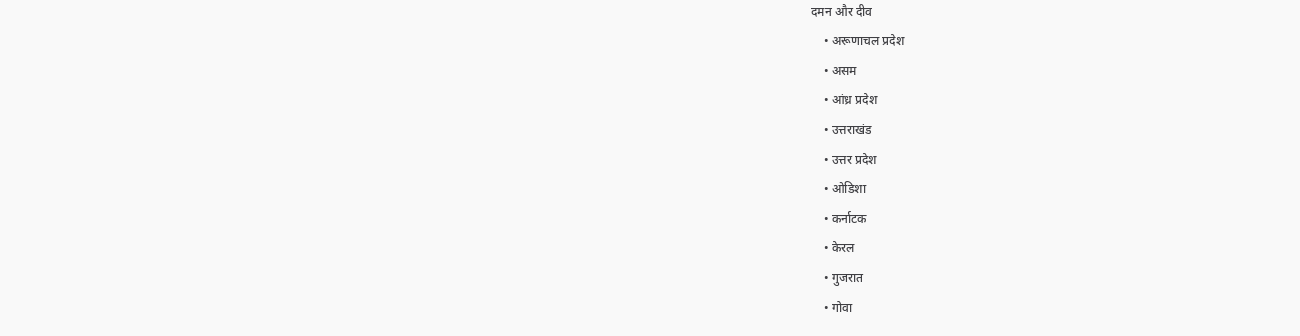दमन और दीव
    • अरूणाचल प्रदेश
    • असम
    • आंध्र प्रदेश
    • उत्तराखंड
    • उत्तर प्रदेश
    • ओडिशा
    • कर्नाटक
    • केरल
    • गुजरात
    • गोवा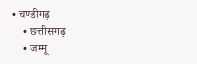• चण्‍डीगढ़
    • छत्तीसगढ़
    • जम्‍मू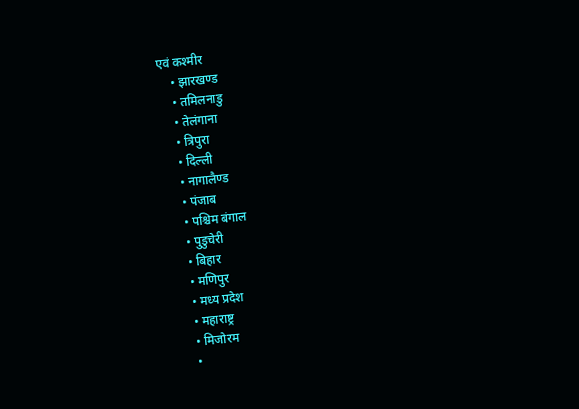एवं कश्‍मीर
    • झारखण्‍ड
    • तमिलनाडु
    • तेलंगाना
    • त्रिपुरा
    • दिल्ली
    • नागालैण्‍ड
    • पंजाब
    • पश्चिम बंगाल
    • पुडुचेरी
    • बिहार
    • मणिपुर
    • मध्य प्रदेश
    • महाराष्ट्र
    • मिजोरम
    •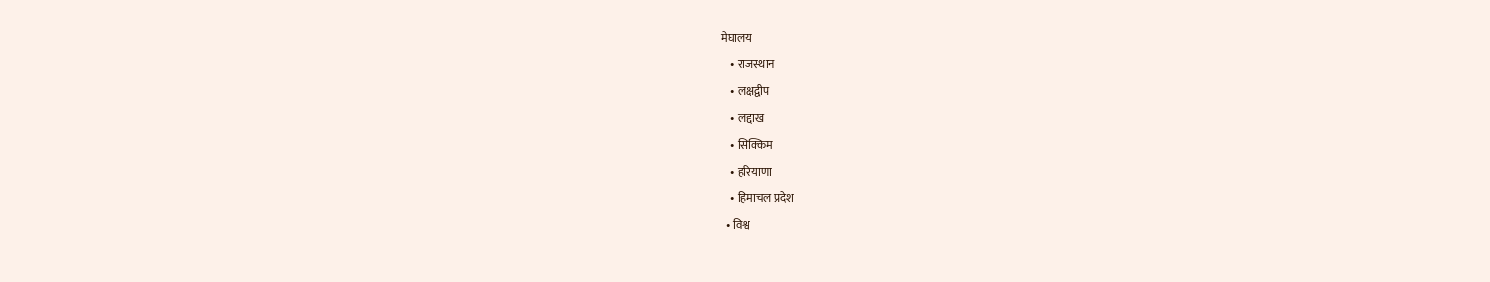मेघालय
    • राजस्थान
    • लक्षद्वीप
    • लद्दाख
    • सिक्किम
    • हरियाणा
    • हिमाचल प्रदेश
  • विश्व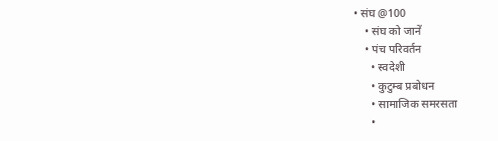• संघ @100
    • संघ को जानें
    • पंच परिवर्तन
      • स्वदेशी
      • कुटुम्ब प्रबोधन
      • सामाजिक समरसता
      •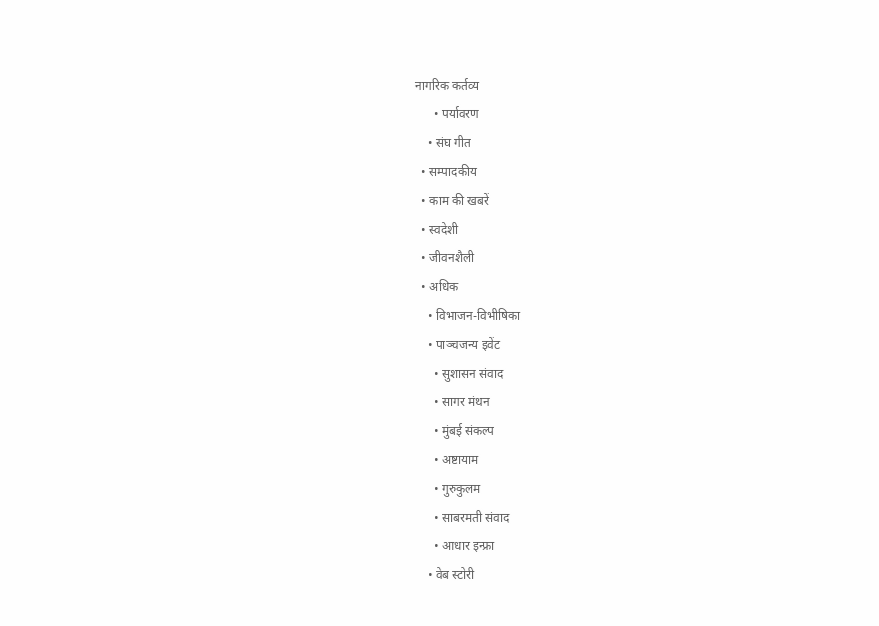नागरिक कर्तव्य
      • पर्यावरण
    • संघ गीत
  • सम्पादकीय
  • काम की खबरें
  • स्वदेशी
  • जीवनशैली
  • अधिक
    • विभाजन-विभीषिका
    • पाञ्चजन्य इवेंट
      • सुशासन संवाद
      • सागर मंथन
      • मुंबई संकल्प
      • अष्टायाम
      • गुरुकुलम
      • साबरमती संवाद
      • आधार इन्फ्रा
    • वेब स्टोरी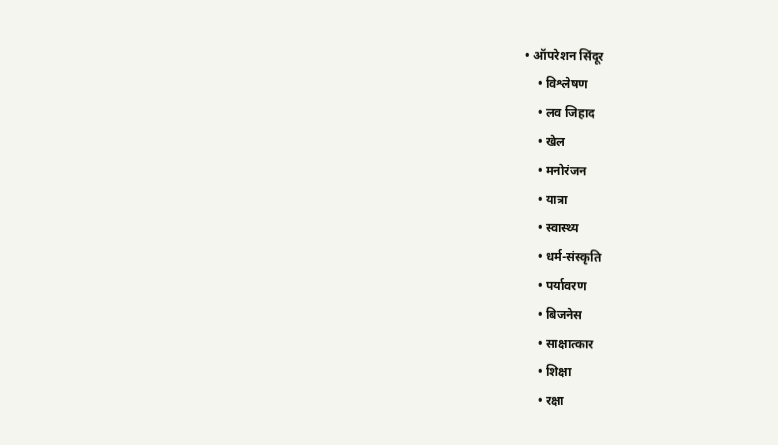• ऑपरेशन सिंदूर
    • विश्लेषण
    • लव जिहाद
    • खेल
    • मनोरंजन
    • यात्रा
    • स्वास्थ्य
    • धर्म-संस्कृति
    • पर्यावरण
    • बिजनेस
    • साक्षात्कार
    • शिक्षा
    • रक्षा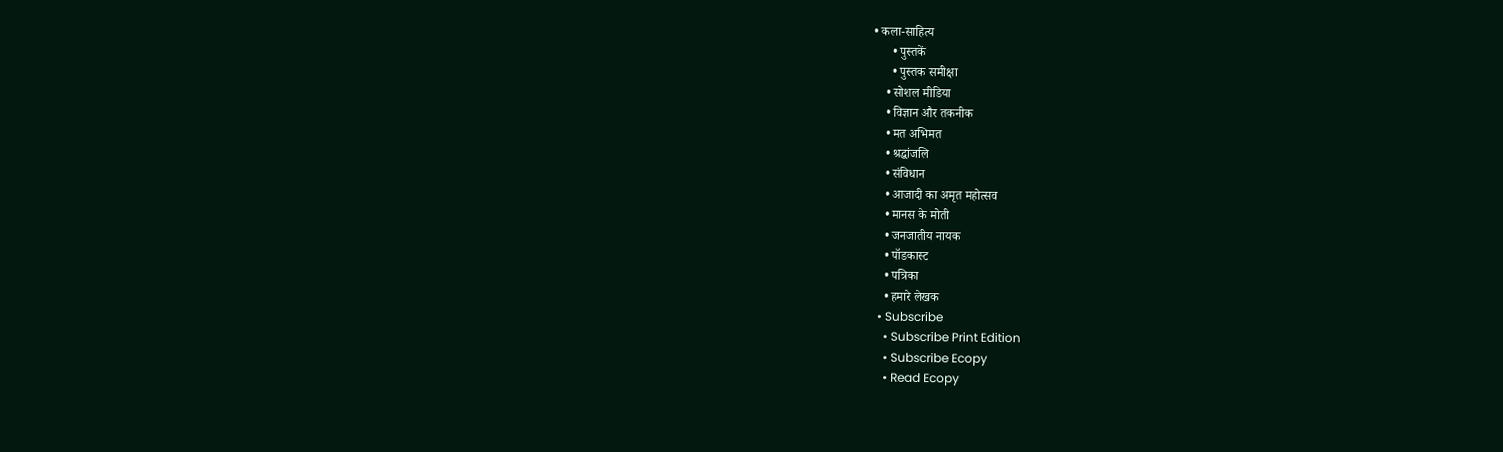• कला-साहित्य
      • पुस्तकें
      • पुस्तक समीक्षा
    • सोशल मीडिया
    • विज्ञान और तकनीक
    • मत अभिमत
    • श्रद्धांजलि
    • संविधान
    • आजादी का अमृत महोत्सव
    • मानस के मोती
    • जनजातीय नायक
    • पॉडकास्ट
    • पत्रिका
    • हमारे लेखक
  • Subscribe
    • Subscribe Print Edition
    • Subscribe Ecopy
    • Read Ecopy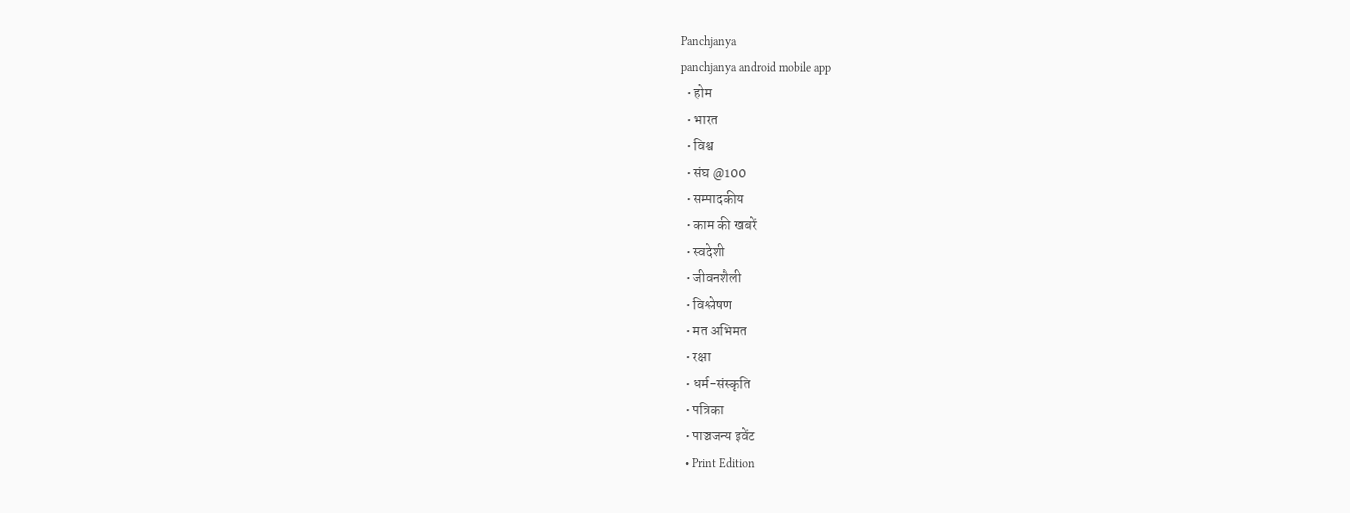Panchjanya
panchjanya android mobile app
  • होम
  • भारत
  • विश्व
  • संघ @100
  • सम्पादकीय
  • काम की खबरें
  • स्वदेशी
  • जीवनशैली
  • विश्लेषण
  • मत अभिमत
  • रक्षा
  • धर्म-संस्कृति
  • पत्रिका
  • पाञ्चजन्य इवेंट
  • Print Edition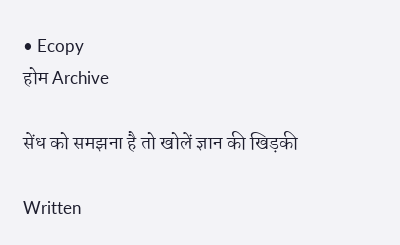• Ecopy
होम Archive

सेंध को समझना है तो खोलें ज्ञान की खिड़की

Written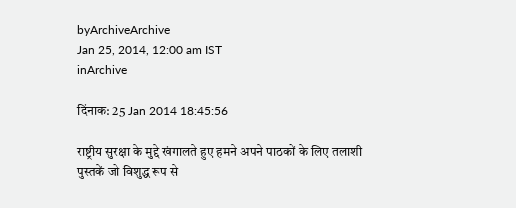byArchiveArchive
Jan 25, 2014, 12:00 am IST
inArchive

दिंनाक: 25 Jan 2014 18:45:56

राष्ट्रीय सुरक्षा के मुद्दे खंगालते हुए हमने अपने पाठकों के लिए तलाशी पुस्तकें जो विशुद्ध रूप से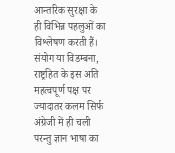आन्तरिक सुरक्षा के ही विभिन्न पहलुओं का विश्लेषण करती हैं। संयोग या विडम्बना, राष्ट्रहित के इस अति महत्वपूर्ण पक्ष पर ज्यादातर कलम सिर्फ अंग्रेजी में ही चली परन्तु ज्ञान भाषा का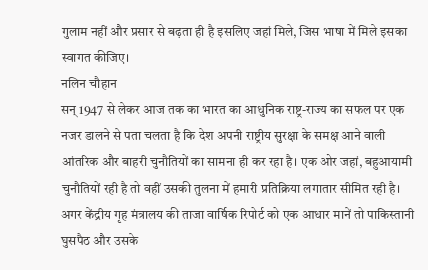गुलाम नहीं और प्रसार से बढ़ता ही है इसलिए जहां मिले, जिस भाषा में मिले इसका स्वागत कीजिए।
नलिन चौहान
सन् 1947 से लेकर आज तक का भारत का आधुनिक राष्ट्र-राज्य का सफल पर एक नजर डालने से पता चलता है कि देश अपनी राष्ट्रीय सुरक्षा के समक्ष आने वाली आंतरिक और बाहरी चुनौतियों का सामना ही कर रहा है। एक ओर जहां, बहुआयामी चुनौतियों रही है तो वहीं उसकी तुलना में हमारी प्रतिक्रिया लगातार सीमित रही है। अगर केंद्रीय गृह मंत्रालय की ताजा वार्षिक रिपोर्ट को एक आधार मानें तो पाकिस्तानी घुसपैठ और उसके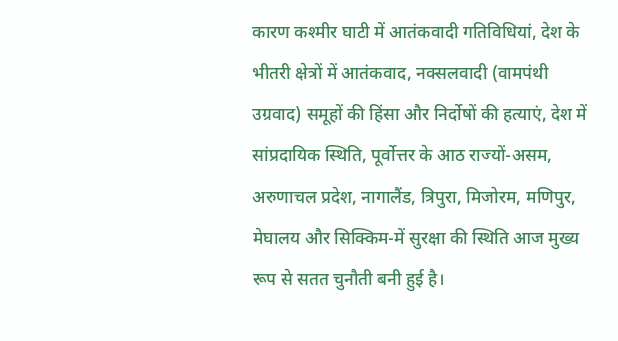कारण कश्मीर घाटी में आतंकवादी गतिविधियां, देश के भीतरी क्षेत्रों में आतंकवाद, नक्सलवादी (वामपंथी उग्रवाद) समूहों की हिंसा और निर्दोषों की हत्याएं, देश में सांप्रदायिक स्थिति, पूर्वोत्तर के आठ राज्यों-असम, अरुणाचल प्रदेश, नागालैंड, त्रिपुरा, मिजोरम, मणिपुर, मेघालय और सिक्किम-में सुरक्षा की स्थिति आज मुख्य रूप से सतत चुनौती बनी हुई है।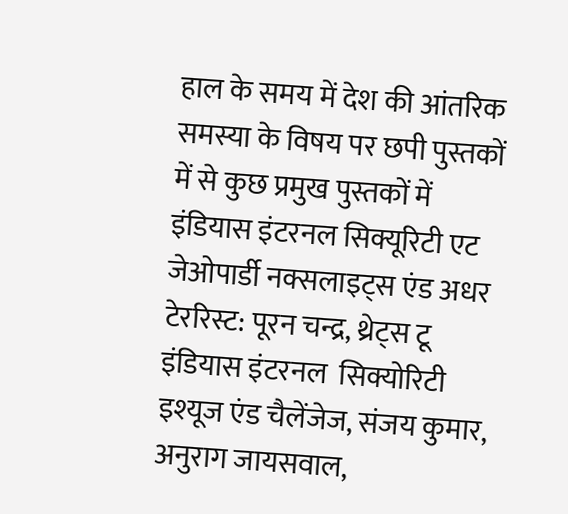हाल के समय में देश की आंतरिक समस्या के विषय पर छपी पुस्तकों में से कुछ प्रमुख पुस्तकों में इंडियास इंटरनल सिक्यूरिटी एट जेओपार्डी नक्सलाइट्स एंड अधर टेररिस्ट: पूरन चन्द्र, थ्रेट्स टू इंडियास इंटरनल  सिक्योरिटी इश्यूज एंड चैलेंजेज, संजय कुमार, अनुराग जायसवाल,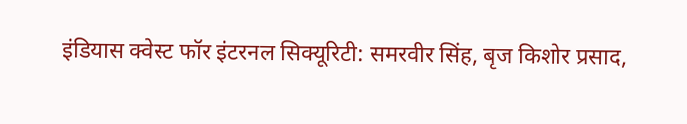इंडियास क्वेस्ट फॉर इंटरनल सिक्यूरिटी: समरवीर सिंह, बृज किशोर प्रसाद,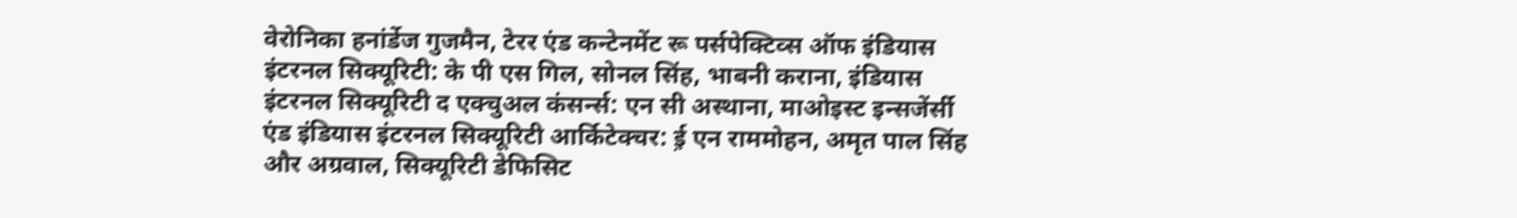वेरोनिका हनांर्डेज गुजमैन, टेरर एंड कन्टेनमेंट रू पर्सपेक्टिव्स ऑफ इंडियास इंटरनल सिक्यूरिटी: के पी एस गिल, सोनल सिंह, भाबनी कराना, इंडियास इंटरनल सिक्यूरिटी द एक्चुअल कंसर्न्स: एन सी अस्थाना, माओइस्ट इन्सजेंर्सी एंड इंडियास इंटरनल सिक्यूरिटी आर्किटेक्चर: ई़ एन राममोहन, अमृत पाल सिंह और अग्रवाल, सिक्यूरिटी डेफिसिट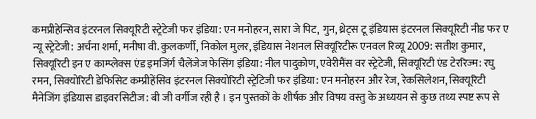कमप्रीहेन्सिव इंटरनल सिक्यूरिटी स्ट्रेटेजी फर इंडिया: एन मनोहरन, सारा जे पिट, गुन, थ्रेट्स टू इंडियास इंटरनल सिक्यूरिटी नीड फर ए न्यू स्ट्रेटेजी: अर्चना शर्मा, मनीषा वी. कुलकर्णी, निकोल मुलर, इंडियास नेशनल सिक्यूरिटीरू एनवल रिव्यू 2009: सतीश कुमार, सिक्यूरिटी इन ए काम्प्लेक्स एंड इमजिंर्ग चैलेंजेज फेसिंग इंडिया: नील पादुकोण, एवेरीमैंस वर स्ट्रेटेजी, सिक्यूरिटी एंड टेररिज्म: रघु रमन, सिक्योरिटी डेफिसिट कम्प्रीहेंसिव इंटरनल सिक्योरिटी स्ट्रेटिजी फर इंडिया: एन मनोहरन और रेज, रेकसिलेशन, सिक्यूरिटी मैनेजिंग इंडियास डाइवरसिटीज: बी जी वर्गीज रही है । इन पुस्तकों के शीर्षक और विषय वस्तु के अध्ययन से कुछ तथ्य स्पष्ट रूप से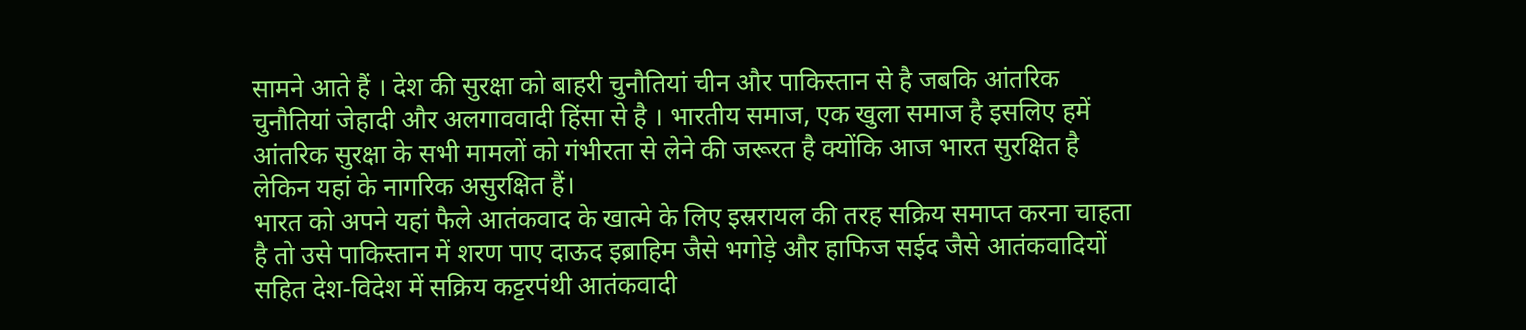सामने आते हैं । देश की सुरक्षा को बाहरी चुनौतियां चीन और पाकिस्तान से है जबकि आंतरिक चुनौतियां जेहादी और अलगाववादी हिंसा से है । भारतीय समाज, एक खुला समाज है इसलिए हमें आंतरिक सुरक्षा के सभी मामलों को गंभीरता से लेने की जरूरत है क्योंकि आज भारत सुरक्षित है लेकिन यहां के नागरिक असुरक्षित हैं।
भारत को अपने यहां फैले आतंकवाद के खात्मे के लिए इस्ररायल की तरह सक्रिय समाप्त करना चाहता है तो उसे पाकिस्तान में शरण पाए दाऊद इब्राहिम जैसे भगोड़े और हाफिज सईद जैसे आतंकवादियों सहित देश-विदेश में सक्रिय कट्टरपंथी आतंकवादी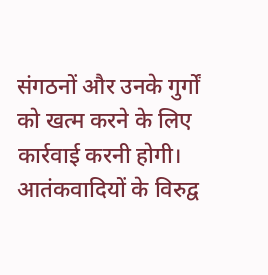संगठनों और उनके गुर्गों को खत्म करने के लिए कार्रवाई करनी होगी। आतंकवादियों के विरुद्व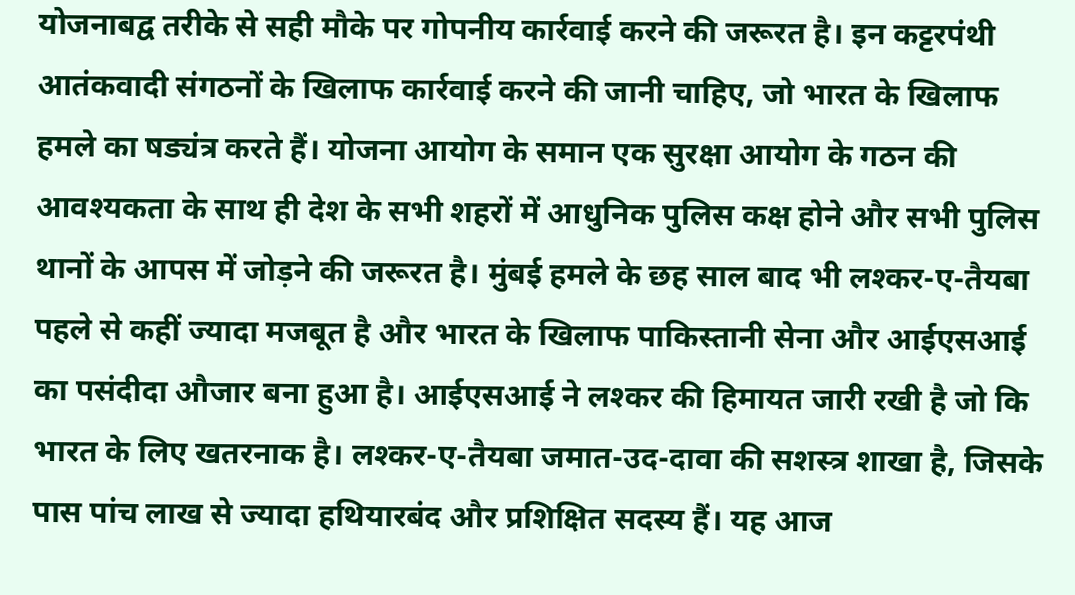योजनाबद्व तरीके से सही मौके पर गोपनीय कार्रवाई करने की जरूरत है। इन कट्टरपंथी आतंकवादी संगठनों के खिलाफ कार्रवाई करने की जानी चाहिए, जो भारत के खिलाफ हमले का षड्यंत्र करते हैं। योजना आयोग के समान एक सुरक्षा आयोग के गठन की आवश्यकता के साथ ही देश के सभी शहरों में आधुनिक पुलिस कक्ष होने और सभी पुलिस थानों के आपस में जोड़ने की जरूरत है। मुंबई हमले के छह साल बाद भी लश्कर-ए-तैयबा पहले से कहीं ज्यादा मजबूत है और भारत के खिलाफ पाकिस्तानी सेना और आईएसआई का पसंदीदा औजार बना हुआ है। आईएसआई ने लश्कर की हिमायत जारी रखी है जो कि भारत के लिए खतरनाक है। लश्कर-ए-तैयबा जमात-उद-दावा की सशस्त्र शाखा है, जिसके पास पांच लाख से ज्यादा हथियारबंद और प्रशिक्षित सदस्य हैं। यह आज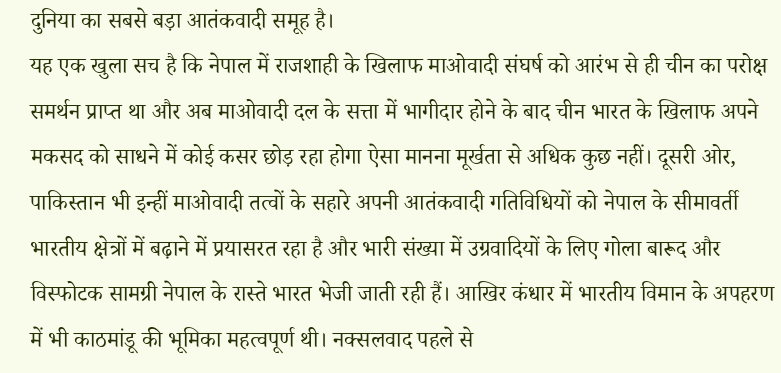दुनिया का सबसे बड़ा आतंकवादी समूह है।
यह एक खुला सच है कि नेपाल में राजशाही के खिलाफ माओवादी संघर्ष को आरंभ से ही चीन का परोक्ष समर्थन प्राप्त था और अब माओवादी दल के सत्ता में भागीदार होने के बाद चीन भारत के खिलाफ अपने मकसद को साधने में कोई कसर छोड़ रहा होगा ऐसा मानना मूर्खता से अधिक कुछ नहीं। दूसरी ओर, पाकिस्तान भी इन्हीं माओवादी तत्वों के सहारे अपनी आतंकवादी गतिविधियों को नेपाल के सीमावर्ती भारतीय क्षेत्रों में बढ़ाने में प्रयासरत रहा है और भारी संख्या में उग्रवादियों के लिए गोला बारूद और विस्फोटक सामग्री नेपाल के रास्ते भारत भेजी जाती रही हैं। आखिर कंधार में भारतीय विमान के अपहरण में भी काठमांडू की भूमिका महत्वपूर्ण थी। नक्सलवाद पहले से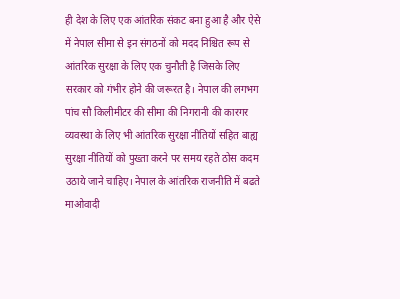ही देश के लिए एक आंतरिक संकट बना हुआ है और ऐसे में नेपाल सीमा से इन संगठनों को मदद निश्चित रूप से आंतरिक सुरक्षा के लिए एक चुनौती है जिसके लिए सरकार को गंभीर होने की जरूरत है। नेपाल की लगभग पांच सौ किलीमीटर की सीमा की निगरानी की कारगर व्यवस्था के लिए भी आंतरिक सुरक्षा नीतियों सहित बाह्य सुरक्षा नीतियों को पुख्ता करने पर समय रहते ठोस कदम उठाये जाने चाहिए। नेपाल के आंतरिक राजनीति में बढते माओवादी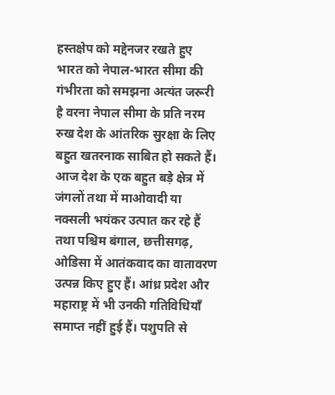हस्तक्षेप को मद्देनजर रखते हुए भारत को नेपाल-भारत सीमा की गंभीरता को समझना अत्यंत जरूरी है वरना नेपाल सीमा के प्रति नरम रुख देश के आंतरिक सुरक्षा के लिए बहुत खतरनाक साबित हो सकते हैं।
आज देश के एक बहुत बड़े क्षेत्र में जंगलों तथा में माओवादी या नक्सली भयंकर उत्पात कर रहे हैं तथा पश्चिम बंगाल, छत्तीसगढ़, ओडिसा में आतंकवाद का वातावरण उत्पन्न किए हुए हैं। आंध्र प्रदेश और महाराष्ट्र में भी उनकी गतिविधियाँ समाप्त नहीं हुई हैं। पशुपति से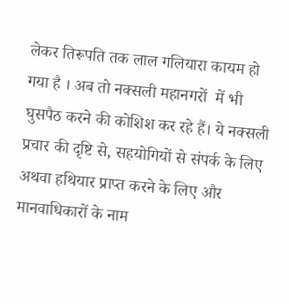लेकर तिरूपति तक लाल गलियारा कायम हो गया है । अब तो नक्सली महानगरों  में भी घुसपैठ करने की कोशिश कर रहे हैं। ये नक्सली प्रचार की दृष्टि से, सहयोगियों से संपर्क के लिए अथवा हथियार प्राप्त करने के लिए और मानवाधिकारों के नाम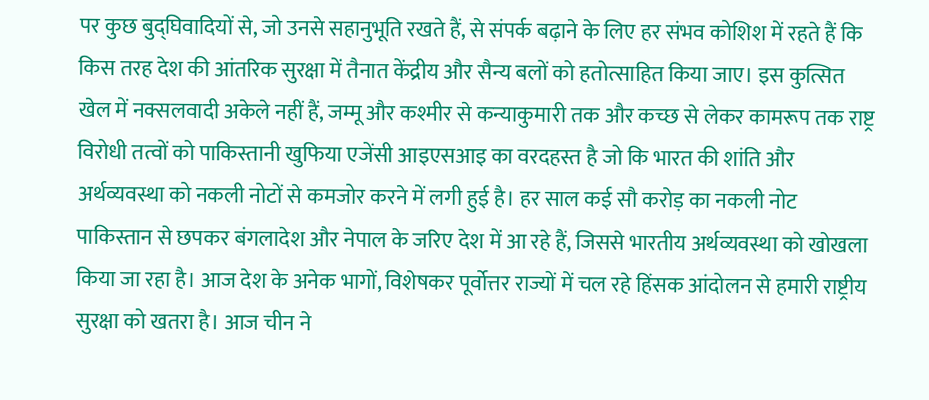पर कुछ बुद्घिवादियों से, जो उनसे सहानुभूति रखते हैं, से संपर्क बढ़ाने के लिए हर संभव कोशिश में रहते हैं कि किस तरह देश की आंतरिक सुरक्षा में तैनात केंद्रीय और सैन्य बलों को हतोत्साहित किया जाए। इस कुत्सित खेल में नक्सलवादी अकेले नहीं हैं, जम्मू और कश्मीर से कन्याकुमारी तक और कच्छ से लेकर कामरूप तक राष्ट्र विरोधी तत्वों को पाकिस्तानी खुफिया एजेंसी आइएसआइ का वरदहस्त है जो कि भारत की शांति और अर्थव्यवस्था को नकली नोटों से कमजोर करने में लगी हुई है। हर साल कई सौ करोड़ का नकली नोट पाकिस्तान से छपकर बंगलादेश और नेपाल के जरिए देश में आ रहे हैं, जिससे भारतीय अर्थव्यवस्था को खोखला किया जा रहा है। आज देश के अनेक भागों, विशेषकर पूर्वोत्तर राज्यों में चल रहे हिंसक आंदोलन से हमारी राष्ट्रीय सुरक्षा को खतरा है। आज चीन ने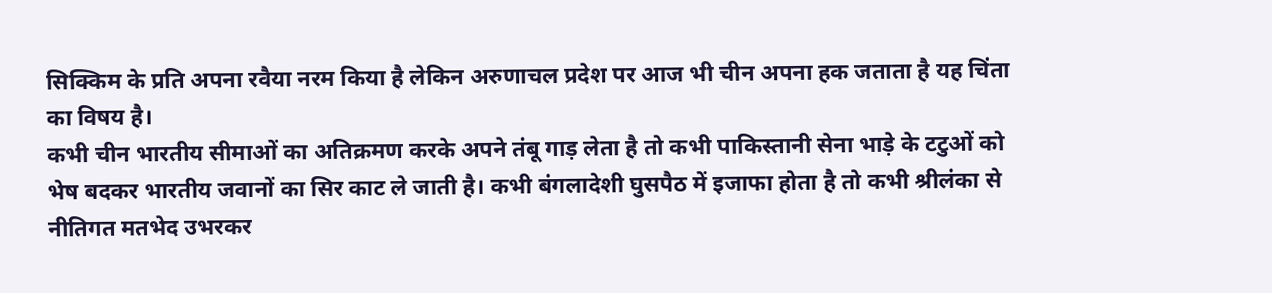सिक्किम के प्रति अपना रवैया नरम किया है लेकिन अरुणाचल प्रदेश पर आज भी चीन अपना हक जताता है यह चिंता का विषय है।
कभी चीन भारतीय सीमाओं का अतिक्रमण करके अपने तंबू गाड़ लेता है तो कभी पाकिस्तानी सेना भाड़े के टटुओं को भेष बदकर भारतीय जवानों का सिर काट ले जाती है। कभी बंगलादेशी घुसपैठ में इजाफा होता है तो कभी श्रीलंका से नीतिगत मतभेद उभरकर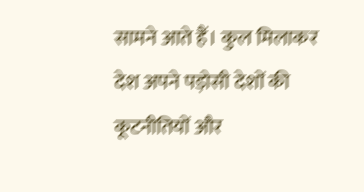सामने आते हैं। कुल मिलाकर देश अपने पड़ोसी देशों की कूटनीतियों और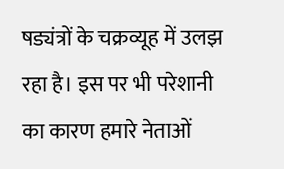षड्यंत्रों के चक्रव्यूह में उलझ रहा है। इस पर भी परेशानी का कारण हमारे नेताओं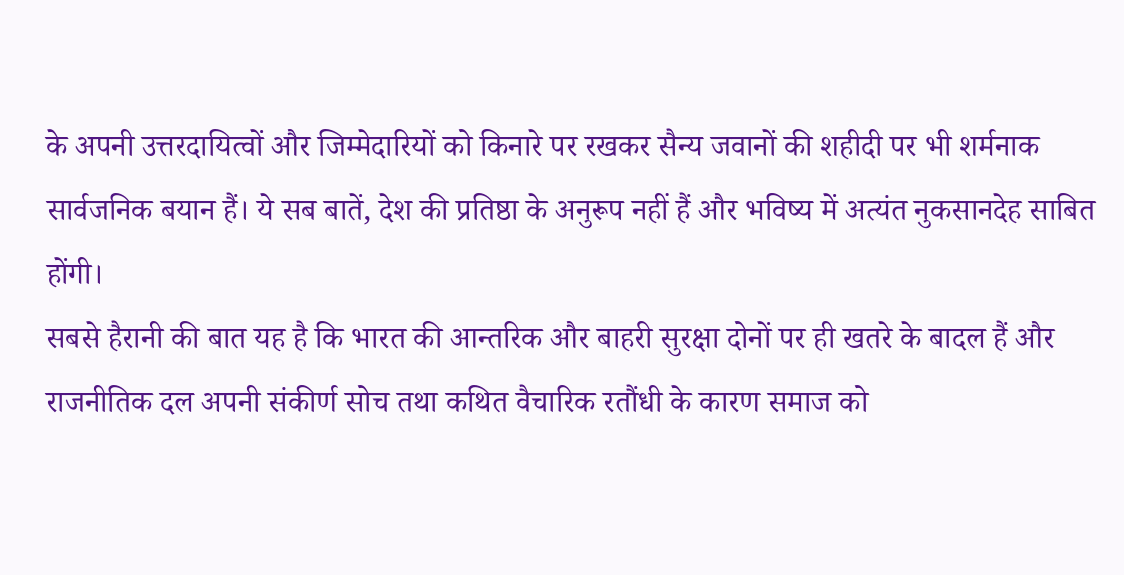के अपनी उत्तरदायित्वों और जिम्मेदारियों को किनारे पर रखकर सैन्य जवानों की शहीदी पर भी शर्मनाक सार्वजनिक बयान हैं। ये सब बातें, देश की प्रतिष्ठा के अनुरूप नहीं हैं और भविष्य में अत्यंत नुकसानदेह साबित होंगी।
सबसे हैरानी की बात यह है कि भारत की आन्तरिक और बाहरी सुरक्षा दोनों पर ही खतरे के बादल हैं और राजनीतिक दल अपनी संकीर्ण सोच तथा कथित वैचारिक रतौंधी के कारण समाज को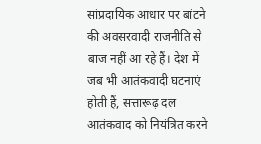सांप्रदायिक आधार पर बांटने की अवसरवादी राजनीति से बाज नहीं आ रहे हैं। देश में जब भी आतंकवादी घटनाएं होती हैं, सत्तारूढ़ दल आतंकवाद को नियंत्रित करने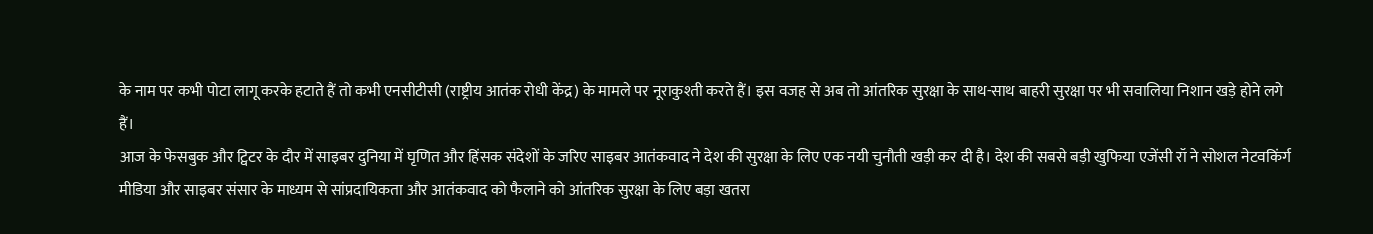के नाम पर कभी पोटा लागू करके हटाते हैं तो कभी एनसीटीसी (राष्ट्रीय आतंक रोधी केंद्र) के मामले पर नूराकुश्ती करते हैं। इस वजह से अब तो आंतरिक सुरक्षा के साथ-साथ बाहरी सुरक्षा पर भी सवालिया निशान खड़े होने लगे हैं।
आज के फेसबुक और ट्विटर के दौर में साइबर दुनिया में घृणित और हिंसक संदेशों के जरिए साइबर आतंकवाद ने देश की सुरक्षा के लिए एक नयी चुनौती खड़ी कर दी है। देश की सबसे बड़ी खुफिया एजेंसी रॉ ने सोशल नेटवकिंर्ग मीडिया और साइबर संसार के माध्यम से सांप्रदायिकता और आतंकवाद को फैलाने को आंतरिक सुरक्षा के लिए बड़ा खतरा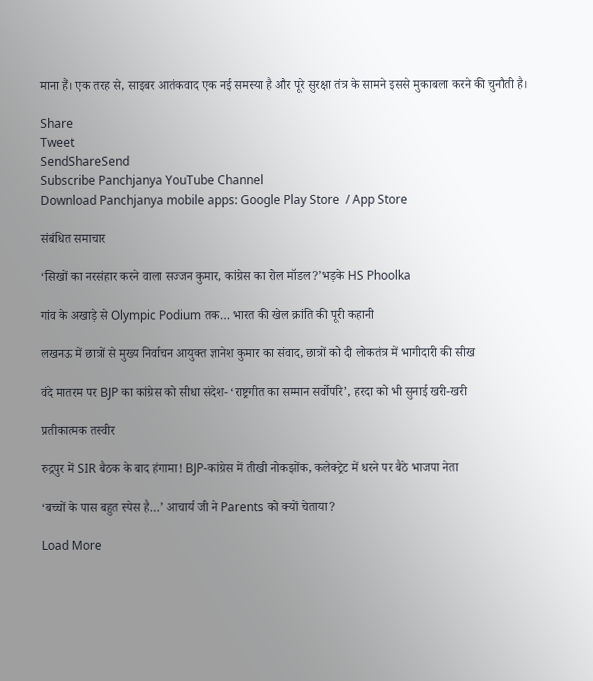माना हैं। एक तरह से, साइबर आतंकवाद एक नई समस्या है और पूरे सुरक्षा तंत्र के सामने इससे मुकाबला करने की चुनौती है।

Share
Tweet
SendShareSend
Subscribe Panchjanya YouTube Channel
Download Panchjanya mobile apps: Google Play Store  / App Store

संबंधित समाचार

‘सिखों का नरसंहार करने वाला सज्जन कुमार, कांग्रेस का रोल मॉडल?’भड़के HS Phoolka

गांव के अखाड़े से Olympic Podium तक… भारत की खेल क्रांति की पूरी कहानी

लखनऊ में छात्रों से मुख्य निर्वाचन आयुक्त ज्ञानेश कुमार का संवाद, छात्रों को दी लोकतंत्र में भागीदारी की सीख

वंदे मातरम पर BJP का कांग्रेस को सीधा संदेश- ‘राष्ट्रगीत का सम्मान सर्वोपरि’, हरदा को भी सुनाई खरी-खरी

प्रतीकात्मक तस्वीर

रुद्रपुर में SIR बैठक के बाद हंगामा! BJP-कांग्रेस में तीखी नोकझोंक, कलेक्ट्रेट में धरने पर बैठे भाजपा नेता

‘बच्चों के पास बहुत स्पेस है…’ आचार्य जी ने Parents को क्यों चेताया?

Load More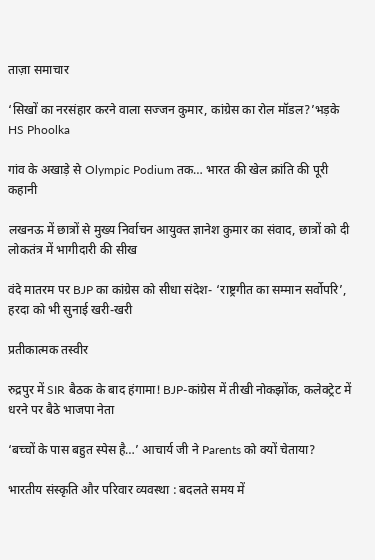ताज़ा समाचार

‘सिखों का नरसंहार करने वाला सज्जन कुमार, कांग्रेस का रोल मॉडल?’भड़के HS Phoolka

गांव के अखाड़े से Olympic Podium तक… भारत की खेल क्रांति की पूरी कहानी

लखनऊ में छात्रों से मुख्य निर्वाचन आयुक्त ज्ञानेश कुमार का संवाद, छात्रों को दी लोकतंत्र में भागीदारी की सीख

वंदे मातरम पर BJP का कांग्रेस को सीधा संदेश- ‘राष्ट्रगीत का सम्मान सर्वोपरि’, हरदा को भी सुनाई खरी-खरी

प्रतीकात्मक तस्वीर

रुद्रपुर में SIR बैठक के बाद हंगामा! BJP-कांग्रेस में तीखी नोकझोंक, कलेक्ट्रेट में धरने पर बैठे भाजपा नेता

‘बच्चों के पास बहुत स्पेस है…’ आचार्य जी ने Parents को क्यों चेताया?

भारतीय संस्कृति और परिवार व्यवस्था : बदलते समय में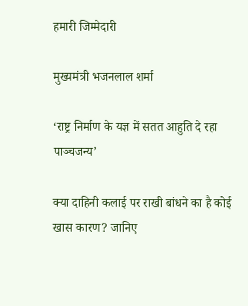हमारी जिम्मेदारी

मुख्यमंत्री भजनलाल शर्मा

‘राष्ट्र निर्माण के यज्ञ में सतत आहुति दे रहा पाञ्चजन्य’

क्या दाहिनी कलाई पर राखी बांधने का है कोई खास कारण? जानिए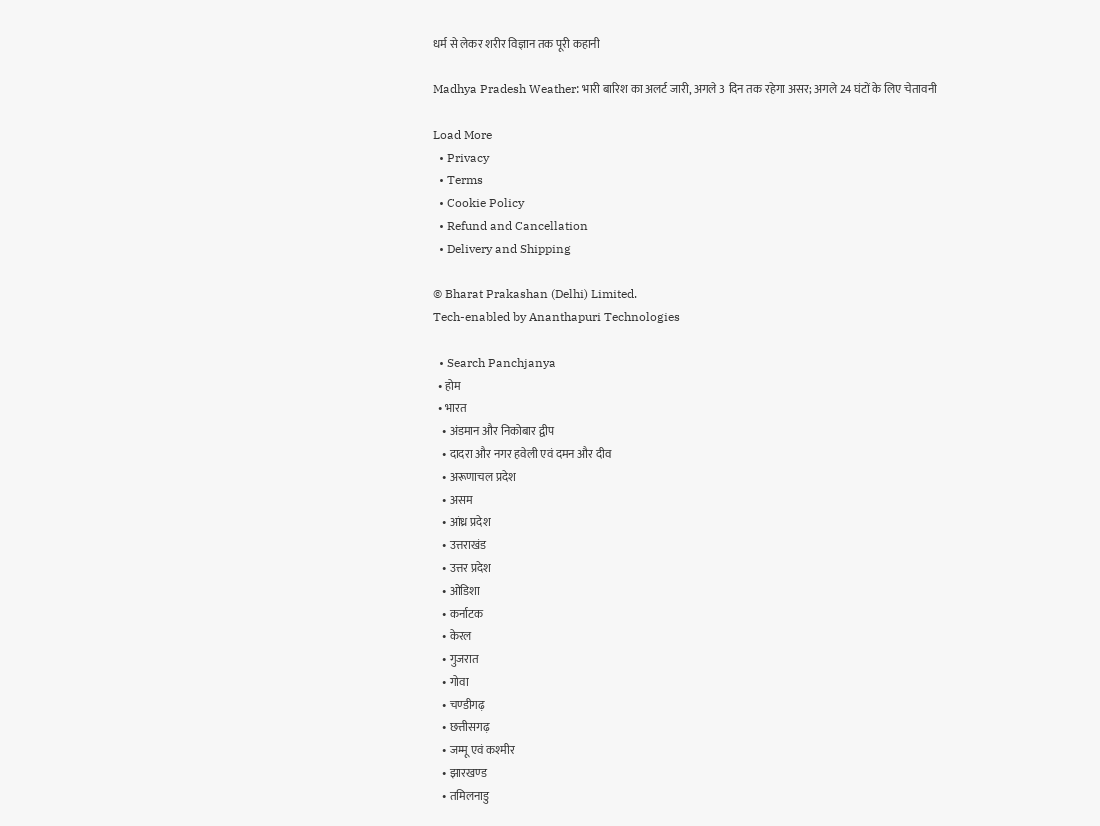धर्म से लेकर शरीर विज्ञान तक पूरी कहानी

Madhya Pradesh Weather: भारी बारिश का अलर्ट जारी, अगले 3 दिन तक रहेगा असर; अगले 24 घंटों के लिए चेतावनी

Load More
  • Privacy
  • Terms
  • Cookie Policy
  • Refund and Cancellation
  • Delivery and Shipping

© Bharat Prakashan (Delhi) Limited.
Tech-enabled by Ananthapuri Technologies

  • Search Panchjanya
  • होम
  • भारत
    • अंडमान और निकोबार द्वीप
    • दादरा और नगर हवेली एवं दमन और दीव
    • अरूणाचल प्रदेश
    • असम
    • आंध्र प्रदेश
    • उत्तराखंड
    • उत्तर प्रदेश
    • ओडिशा
    • कर्नाटक
    • केरल
    • गुजरात
    • गोवा
    • चण्‍डीगढ़
    • छत्तीसगढ़
    • जम्‍मू एवं कश्‍मीर
    • झारखण्‍ड
    • तमिलनाडु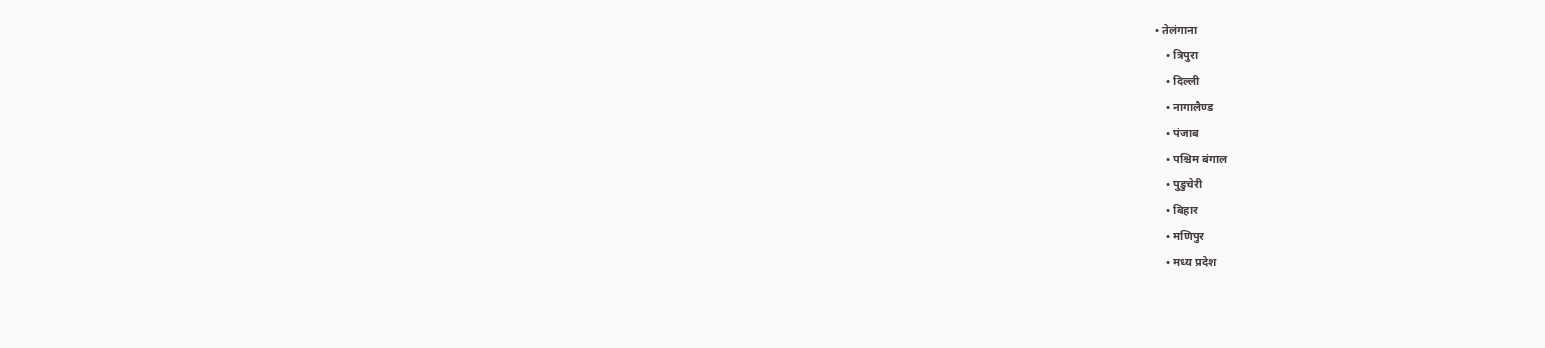• तेलंगाना
    • त्रिपुरा
    • दिल्ली
    • नागालैण्‍ड
    • पंजाब
    • पश्चिम बंगाल
    • पुडुचेरी
    • बिहार
    • मणिपुर
    • मध्य प्रदेश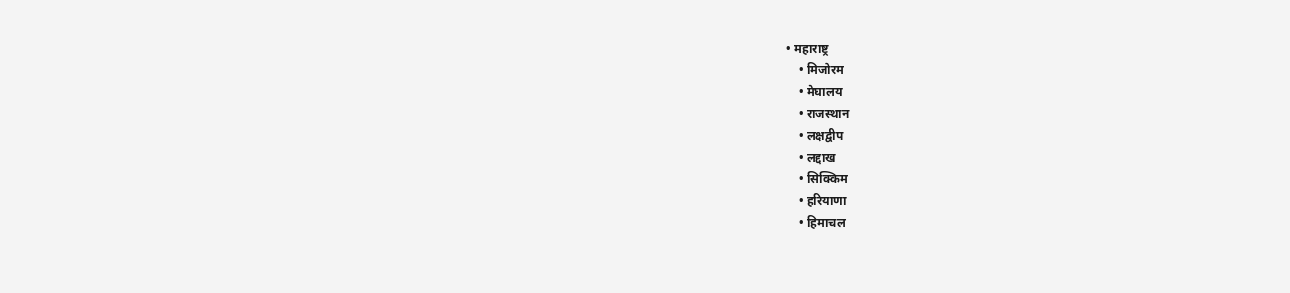• महाराष्ट्र
    • मिजोरम
    • मेघालय
    • राजस्थान
    • लक्षद्वीप
    • लद्दाख
    • सिक्किम
    • हरियाणा
    • हिमाचल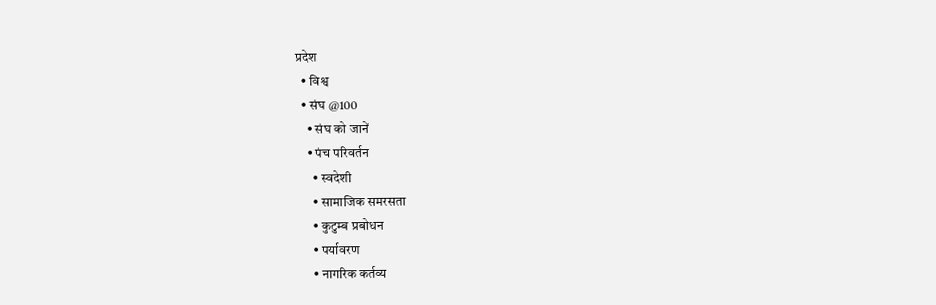प्रदेश
  • विश्व
  • संघ @100
    • संघ को जानें
    • पंच परिवर्तन
      • स्वदेशी
      • सामाजिक समरसता
      • कुटुम्ब प्रबोधन
      • पर्यावरण
      • नागरिक कर्तव्य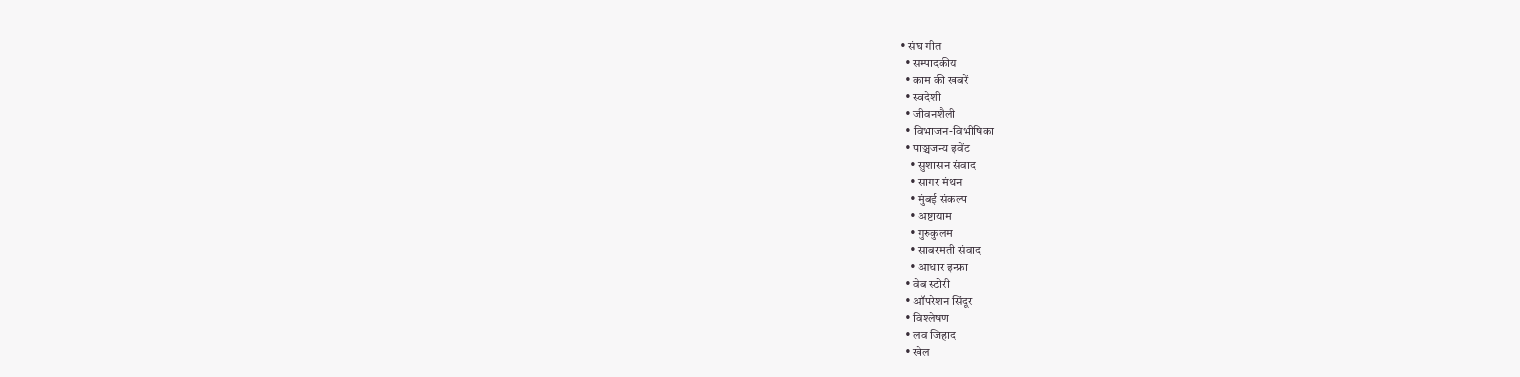• संघ गीत
  • सम्पादकीय
  • काम की खबरें
  • स्वदेशी
  • जीवनशैली
  • विभाजन-विभीषिका
  • पाञ्चजन्य इवेंट
    • सुशासन संवाद
    • सागर मंथन
    • मुंबई संकल्प
    • अष्टायाम
    • गुरुकुलम
    • साबरमती संवाद
    • आधार इन्फ्रा
  • वेब स्टोरी
  • ऑपरेशन सिंदूर
  • विश्लेषण
  • लव जिहाद
  • खेल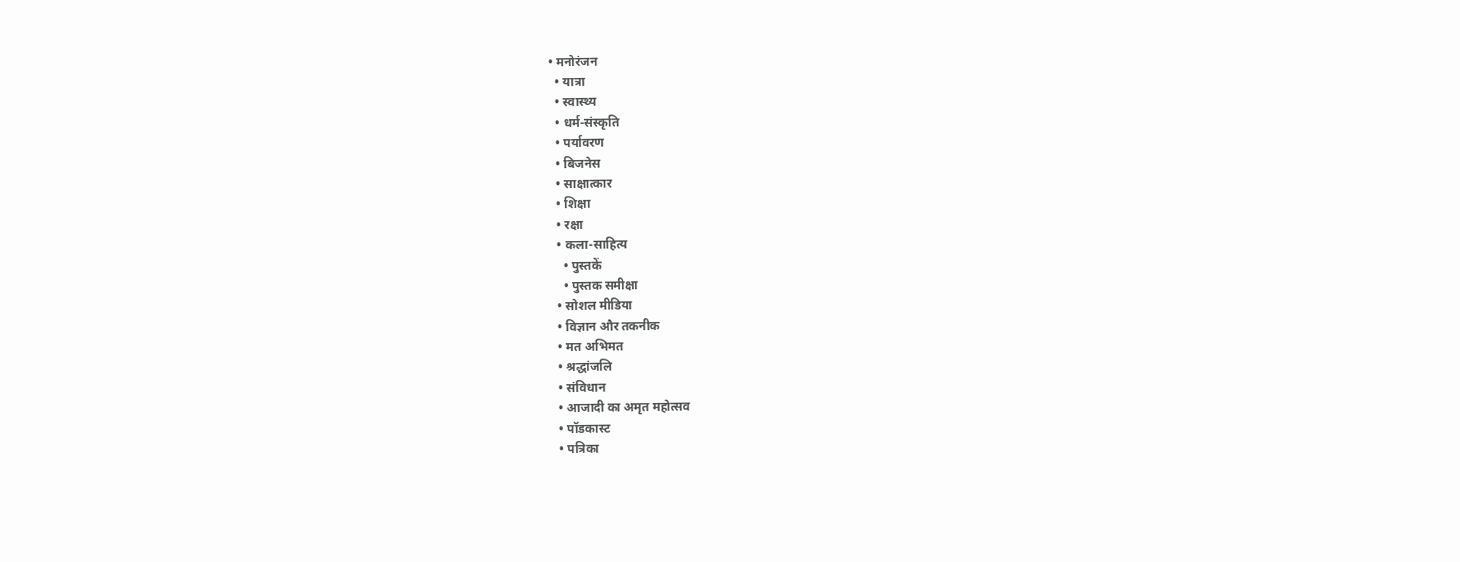• मनोरंजन
  • यात्रा
  • स्वास्थ्य
  • धर्म-संस्कृति
  • पर्यावरण
  • बिजनेस
  • साक्षात्कार
  • शिक्षा
  • रक्षा
  • कला-साहित्य
    • पुस्तकें
    • पुस्तक समीक्षा
  • सोशल मीडिया
  • विज्ञान और तकनीक
  • मत अभिमत
  • श्रद्धांजलि
  • संविधान
  • आजादी का अमृत महोत्सव
  • पॉडकास्ट
  • पत्रिका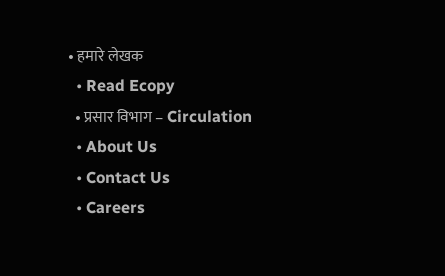• हमारे लेखक
  • Read Ecopy
  • प्रसार विभाग – Circulation
  • About Us
  • Contact Us
  • Careers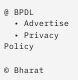@ BPDL
  • Advertise
  • Privacy Policy

© Bharat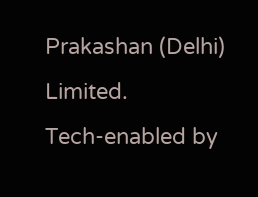Prakashan (Delhi) Limited.
Tech-enabled by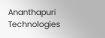Ananthapuri Technologies